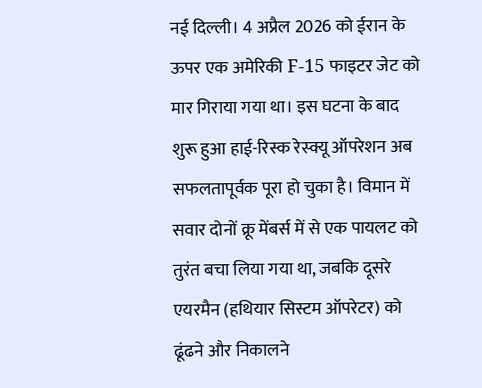नई दिल्ली। 4 अप्रैल 2026 को ईरान के ऊपर एक अमेरिकी F-15 फाइटर जेट को मार गिराया गया था। इस घटना के बाद शुरू हुआ हाई-रिस्क रेस्क्यू ऑपरेशन अब सफलतापूर्वक पूरा हो चुका है। विमान में सवार दोनों क्रू मेंबर्स में से एक पायलट को तुरंत बचा लिया गया था, जबकि दूसरे एयरमैन (हथियार सिस्टम ऑपरेटर) को ढूंढने और निकालने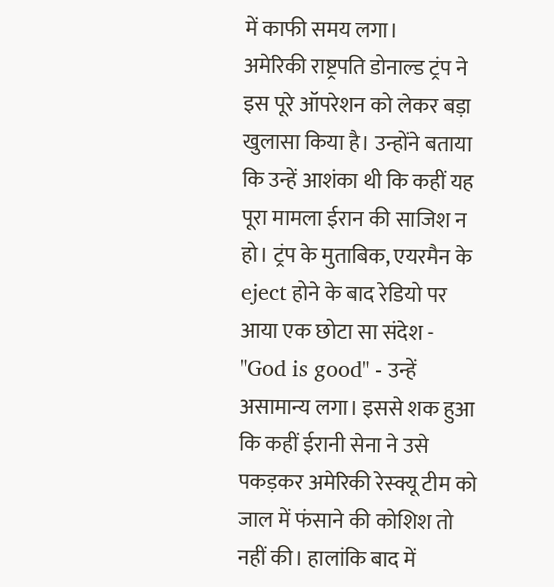में काफी समय लगा।
अमेरिकी राष्ट्रपति डोनाल्ड ट्रंप ने इस पूरे ऑपरेशन को लेकर बड़ा खुलासा किया है। उन्होंने बताया कि उन्हें आशंका थी कि कहीं यह पूरा मामला ईरान की साजिश न हो। ट्रंप के मुताबिक, एयरमैन के eject होने के बाद रेडियो पर आया एक छोटा सा संदेश - "God is good" - उन्हें असामान्य लगा। इससे शक हुआ कि कहीं ईरानी सेना ने उसे पकड़कर अमेरिकी रेस्क्यू टीम को जाल में फंसाने की कोशिश तो नहीं की। हालांकि बाद में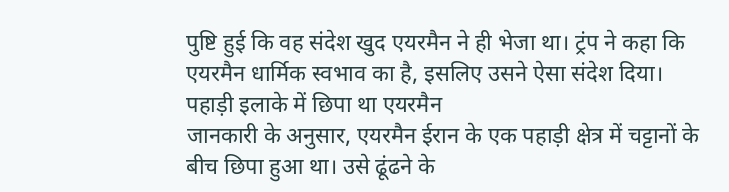पुष्टि हुई कि वह संदेश खुद एयरमैन ने ही भेजा था। ट्रंप ने कहा कि एयरमैन धार्मिक स्वभाव का है, इसलिए उसने ऐसा संदेश दिया।
पहाड़ी इलाके में छिपा था एयरमैन
जानकारी के अनुसार, एयरमैन ईरान के एक पहाड़ी क्षेत्र में चट्टानों के बीच छिपा हुआ था। उसे ढूंढने के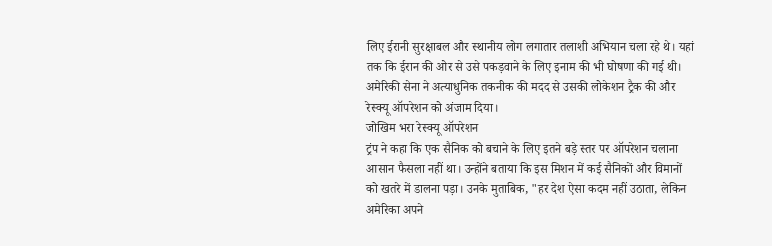लिए ईरानी सुरक्षाबल और स्थानीय लोग लगातार तलाशी अभियान चला रहे थे। यहां तक कि ईरान की ओर से उसे पकड़वाने के लिए इनाम की भी घोषणा की गई थी। अमेरिकी सेना ने अत्याधुनिक तकनीक की मदद से उसकी लोकेशन ट्रैक की और रेस्क्यू ऑपरेशन को अंजाम दिया।
जोखिम भरा रेस्क्यू ऑपरेशन
ट्रंप ने कहा कि एक सैनिक को बचाने के लिए इतने बड़े स्तर पर ऑपरेशन चलाना आसान फैसला नहीं था। उन्होंने बताया कि इस मिशन में कई सैनिकों और विमानों को खतरे में डालना पड़ा। उनके मुताबिक, "हर देश ऐसा कदम नहीं उठाता, लेकिन अमेरिका अपने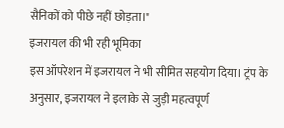सैनिकों को पीछे नहीं छोड़ता।"
इजरायल की भी रही भूमिका
इस ऑपरेशन में इजरायल ने भी सीमित सहयोग दिया। ट्रंप के अनुसार, इजरायल ने इलाके से जुड़ी महत्वपूर्ण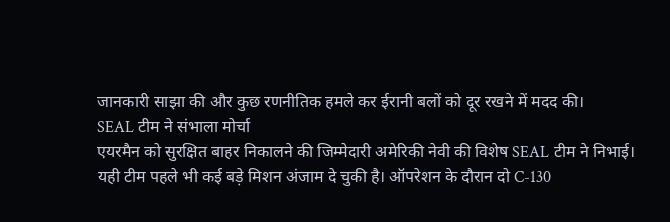जानकारी साझा की और कुछ रणनीतिक हमले कर ईरानी बलों को दूर रखने में मदद की।
SEAL टीम ने संभाला मोर्चा
एयरमैन को सुरक्षित बाहर निकालने की जिम्मेदारी अमेरिकी नेवी की विशेष SEAL टीम ने निभाई। यही टीम पहले भी कई बड़े मिशन अंजाम दे चुकी है। ऑपरेशन के दौरान दो C-130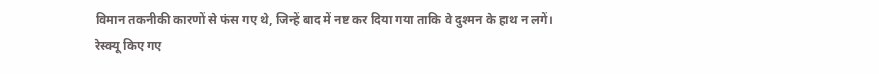विमान तकनीकी कारणों से फंस गए थे, जिन्हें बाद में नष्ट कर दिया गया ताकि वे दुश्मन के हाथ न लगें।
रेस्क्यू किए गए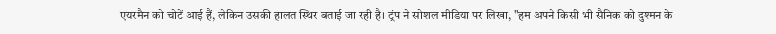एयरमैन को चोटें आई हैं, लेकिन उसकी हालत स्थिर बताई जा रही है। ट्रंप ने सोशल मीडिया पर लिखा, "हम अपने किसी भी सैनिक को दुश्मन के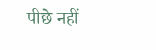पीछे नहीं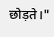छोड़ते।"